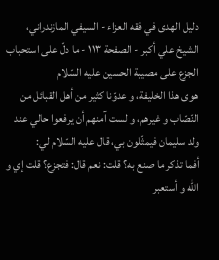دليل الهدى في فقه العزاء - السيفي المازندراني، الشيخ علي أكبر - الصفحة ١١٣ - ما دلّ على استحباب الجزع على مصيبة الحسين عليه السّلام
هوى هذا الخليفة، و عدوّنا كثير من أهل القبائل من النّصّاب و غيرهم، و لست آمنهم أن يرفعوا حالي عند ولد سليمان فيمثّلون بي، قال عليه السّلام لي:
أفما تذكر ما صنع به؟ قلت: نعم قال: فتجزع؟ قلت إي و اللّه و أستعبر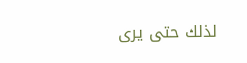لذلك حتى يرى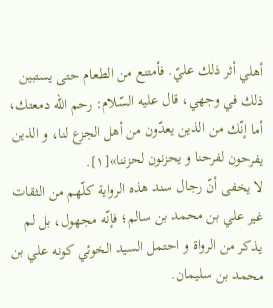أهلي أثر ذلك عليّ. فأمتنع من الطعام حتى يستبين ذلك في وجهي، قال عليه السّلام: رحم اللّه دمعتك، أما إنّك من الذين يعدّون من أهل الجزع لنا، و الذين يفرحون لفرحنا و يحزنون لحزننا»[١].
لا يخفى أنّ رجال سند هذه الرواية كلّهم من الثقات غير علي بن محمد بن سالم؛ فإنّه مجهول، بل لم يذكر من الرواة و احتمل السيد الخوئي كونه علي بن محمد بن سليمان.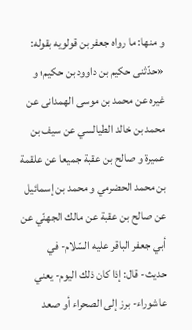و منها: ما رواه جعفر بن قولويه بقوله: «حدّثنى حكيم بن داوود بن حكيم؛ و غيره عن محمد بن موسى الهمدانى عن محمد بن خالد الطيالسي عن سيف بن عميرة و صالح بن عقبة جميعا عن علقمة بن محمد الحضرمي و محمد بن إسمائيل عن صالح بن عقبة عن مالك الجهنّي عن أبي جعفر الباقر عليه السّلام- في حديث- قال: إذا كان ذلك اليوم- يعني عاشوراء- برز إلى الصحراء أو صعد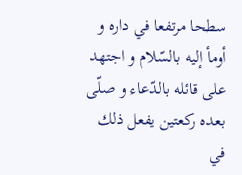سطحا مرتفعا في داره و أومأ إليه بالسّلام و اجتهد على قائله بالدّعاء و صلّى بعده ركعتين يفعل ذلك في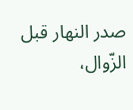صدر النهار قبل الزّوال،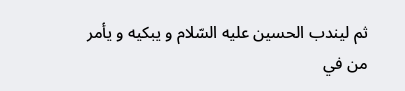ثم ليندب الحسين عليه السّلام و يبكيه و يأمر من في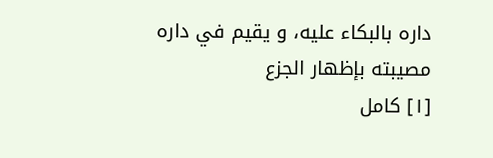داره بالبكاء عليه، و يقيم في داره مصيبته بإظهار الجزع
[١] كامل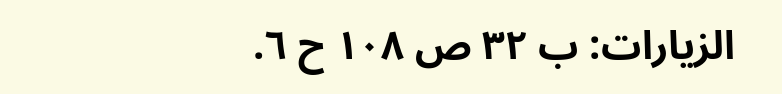الزيارات: ب ٣٢ ص ١٠٨ ح ٦.